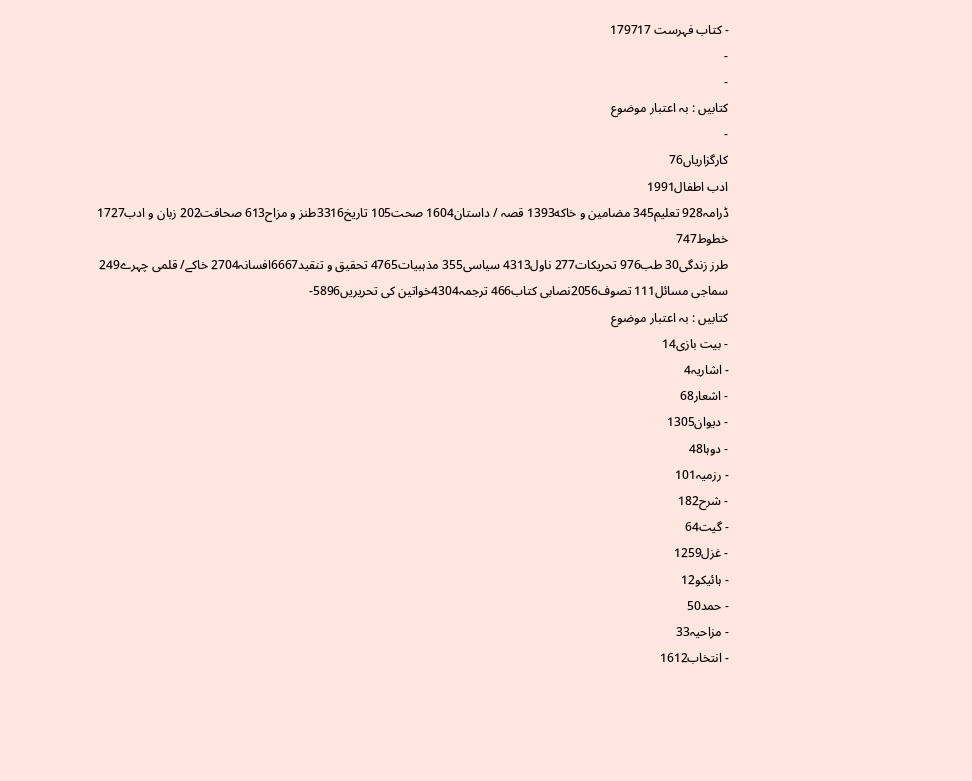- کتاب فہرست 179717
-
-
کتابیں : بہ اعتبار موضوع
-
کارگزاریاں76
ادب اطفال1991
ڈرامہ928 تعلیم345 مضامين و خاكه1393 قصہ / داستان1604 صحت105 تاریخ3316طنز و مزاح613 صحافت202 زبان و ادب1727 خطوط747
طرز زندگی30 طب976 تحریکات277 ناول4313 سیاسی355 مذہبیات4765 تحقیق و تنقید6667افسانہ2704 خاکے/ قلمی چہرے249 سماجی مسائل111 تصوف2056نصابی کتاب466 ترجمہ4304خواتین کی تحریریں5896-
کتابیں : بہ اعتبار موضوع
- بیت بازی14
- اشاریہ4
- اشعار68
- دیوان1305
- دوہا48
- رزمیہ101
- شرح182
- گیت64
- غزل1259
- ہائیکو12
- حمد50
- مزاحیہ33
- انتخاب1612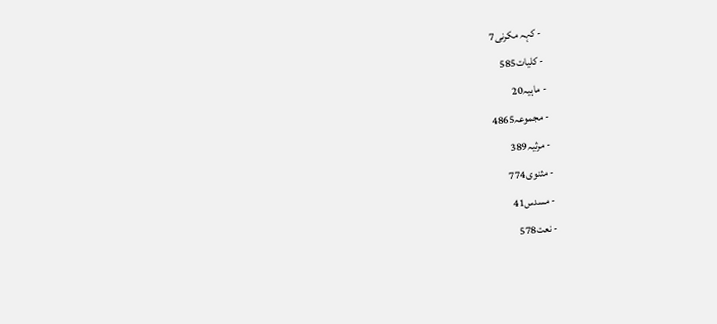- کہہ مکرنی7
- کلیات585
- ماہیہ20
- مجموعہ4865
- مرثیہ389
- مثنوی774
- مسدس41
- نعت578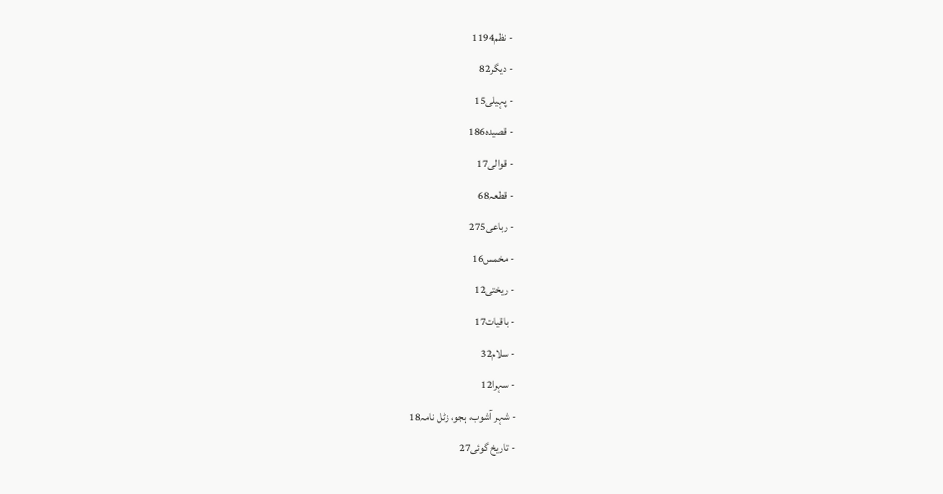- نظم1194
- دیگر82
- پہیلی15
- قصیدہ186
- قوالی17
- قطعہ68
- رباعی275
- مخمس16
- ریختی12
- باقیات17
- سلام32
- سہرا12
- شہر آشوب، ہجو، زٹل نامہ18
- تاریخ گوئی27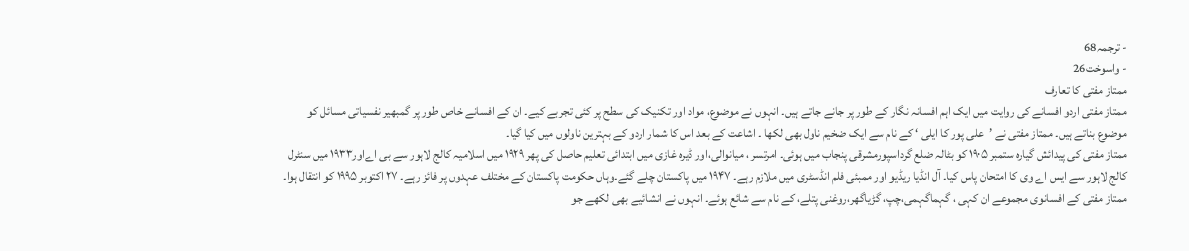- ترجمہ68
- واسوخت26
ممتاز مفتی کا تعارف
ممتاز مفتی اردو افسانے کی روایت میں ایک اہم افسانہ نگار کے طور پر جانے جاتے ہیں۔ انہوں نے موضوع، مواد اور تکنیک کی سطح پر کئی تجربے کیے۔ ان کے افسانے خاص طور پر گمبھیر نفسیاتی مسائل کو موضوع بناتے ہیں۔ ممتاز مفتی نے ’علی پور کا ایلی ‘ کے نام سے ایک ضخیم ناول بھی لکھا ۔ اشاعت کے بعد اس کا شمار اردو کے بہترین ناولوں میں کیا گیا۔
ممتاز مفتی کی پیدائش گیارہ ستمبر ۱۹۰۵ کو بٹالہ ضلع گرداسپورمشرقی پنجاب میں ہوئی۔ امرتسر ، میانوالی،اور ڈیرہ غازی میں ابتدائی تعلیم حاصل کی پھر ۱۹۲۹ میں اسلامیہ کالج لاہور سے بی اےاور۱۹۳۳ میں سنٹرل کالج لاہور سے ایس اے وی کا امتحان پاس کیا۔ آل انڈیا ریڈیو اور ممبئی فلم انڈسٹری میں ملازم رہے۔ ۱۹۴۷ میں پاکستان چلے گئے۔وہاں حکومت پاکستان کے مختلف عہدوں پر فائز رہے۔ ۲۷ اکتوبر ۱۹۹۵ کو انتقال ہوا۔
ممتاز مفتی کے افسانوی مجموعے ان کہی ، گہماگہمی،چپ، گڑیاگھر،روغنی پتلے، کے نام سے شائع ہوئے۔ انہوں نے انشائیے بھی لکھے جو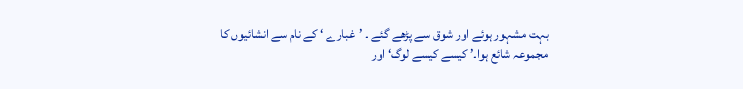بہت مشہور ہوئے اور شوق سے پڑھے گئے ۔ ’غبارے ‘ کے نام سے انشائیوں کا مجموعہ شائع ہوا۔’ کیسے کیسے لوگ‘ اور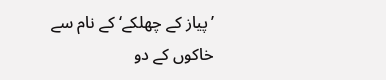’پیاز کے چھلکے‘ کے نام سے خاکوں کے دو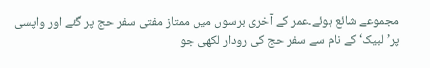مجموعے شائع ہوئے۔عمر کے آخری برسوں میں ممتاز مفتی سفر حج پر گئے اور واپسی پر’لبیک‘ کے نام سے سفر حج کی رودار لکھی جو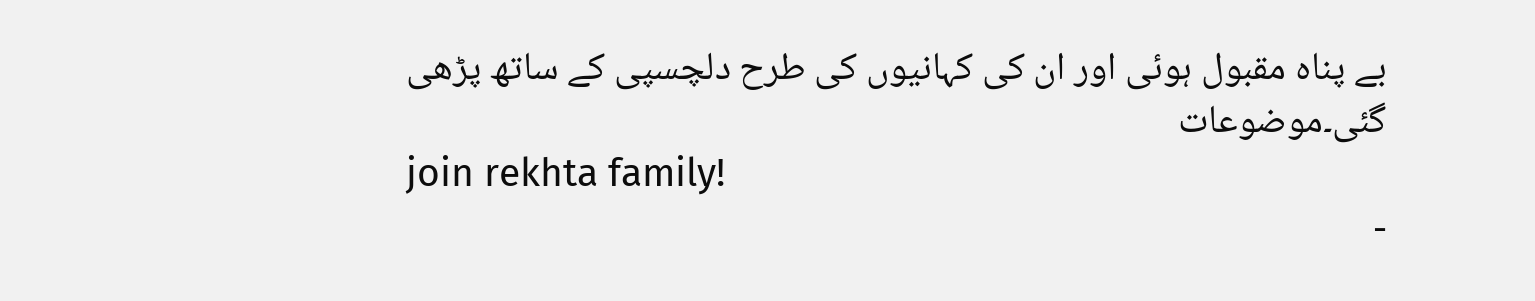بے پناہ مقبول ہوئی اور ان کی کہانیوں کی طرح دلچسپی کے ساتھ پڑھی گئی۔موضوعات
join rekhta family!
-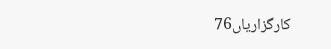کارگزاریاں76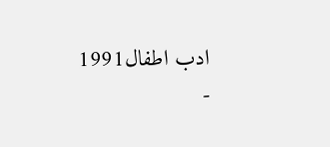ادب اطفال1991
-